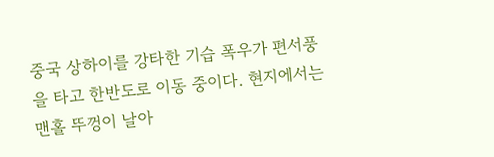중국 상하이를 강타한 기습 폭우가 편서풍을 타고 한반도로 이동 중이다. 현지에서는 맨홀 뚜껑이 날아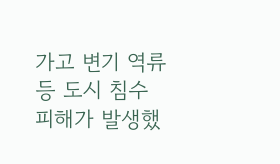가고 변기 역류 등 도시 침수 피해가 발생했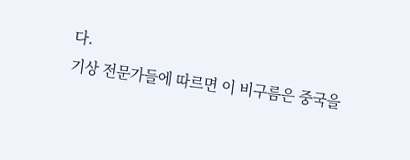다.
기상 전문가들에 따르면 이 비구름은 중국을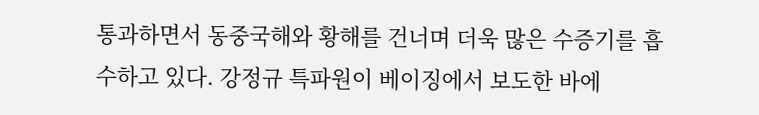통과하면서 동중국해와 황해를 건너며 더욱 많은 수증기를 흡수하고 있다. 강정규 특파원이 베이징에서 보도한 바에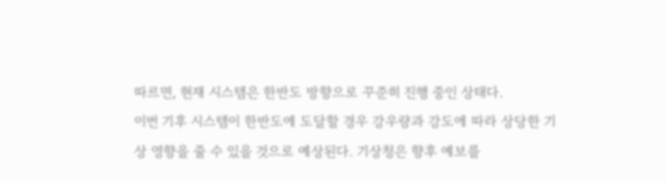따르면, 현재 시스템은 한반도 방향으로 꾸준히 진행 중인 상태다.
이번 기후 시스템이 한반도에 도달할 경우 강우량과 강도에 따라 상당한 기상 영향을 줄 수 있을 것으로 예상된다. 기상청은 향후 예보를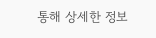통해 상세한 정보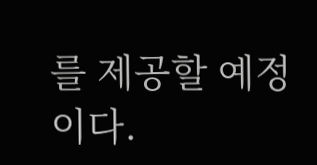를 제공할 예정이다.